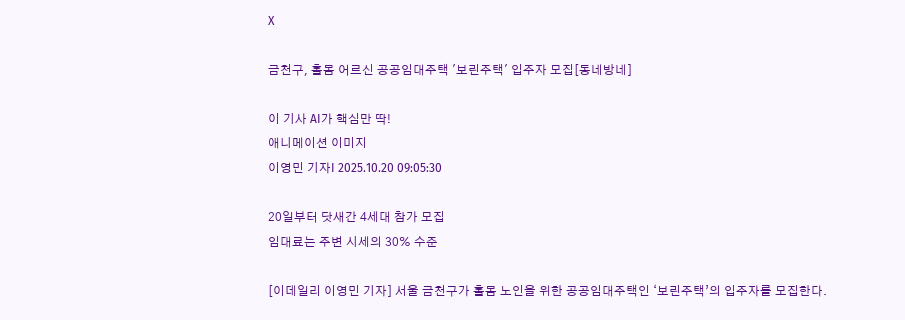X

금천구, 홀몸 어르신 공공임대주택 '보린주택' 입주자 모집[동네방네]

이 기사 AI가 핵심만 딱!
애니메이션 이미지
이영민 기자I 2025.10.20 09:05:30

20일부터 닷새간 4세대 참가 모집
임대료는 주변 시세의 30% 수준

[이데일리 이영민 기자] 서울 금천구가 홀몸 노인을 위한 공공임대주택인 ‘보린주택’의 입주자를 모집한다.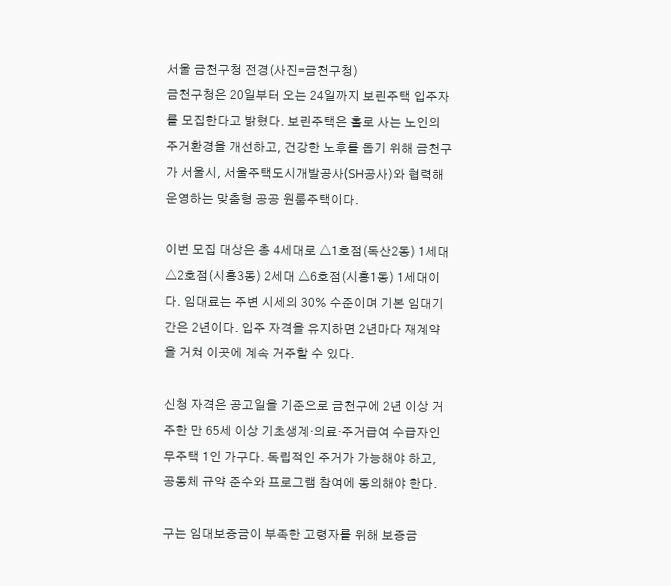서울 금천구청 전경(사진=금천구청)
금천구청은 20일부터 오는 24일까지 보린주택 입주자를 모집한다고 밝혔다. 보린주택은 홀로 사는 노인의 주거환경을 개선하고, 건강한 노후를 돕기 위해 금천구가 서울시, 서울주택도시개발공사(SH공사)와 협력해 운영하는 맞춤형 공공 원룸주택이다.

이번 모집 대상은 총 4세대로 △1호점(독산2동) 1세대 △2호점(시흥3동) 2세대 △6호점(시흥1동) 1세대이다. 임대료는 주변 시세의 30% 수준이며 기본 임대기간은 2년이다. 입주 자격을 유지하면 2년마다 재계약을 거쳐 이곳에 계속 거주할 수 있다.

신청 자격은 공고일을 기준으로 금천구에 2년 이상 거주한 만 65세 이상 기초생계·의료·주거급여 수급자인 무주택 1인 가구다. 독립적인 주거가 가능해야 하고, 공동체 규약 준수와 프로그램 참여에 동의해야 한다.

구는 임대보증금이 부족한 고령자를 위해 보증금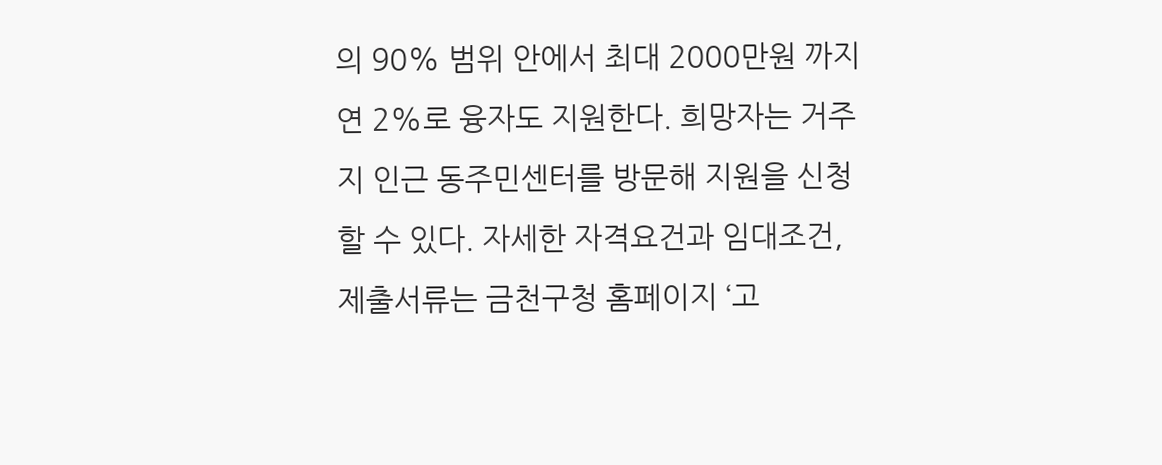의 90% 범위 안에서 최대 2000만원 까지 연 2%로 융자도 지원한다. 희망자는 거주지 인근 동주민센터를 방문해 지원을 신청할 수 있다. 자세한 자격요건과 임대조건, 제출서류는 금천구청 홈페이지 ‘고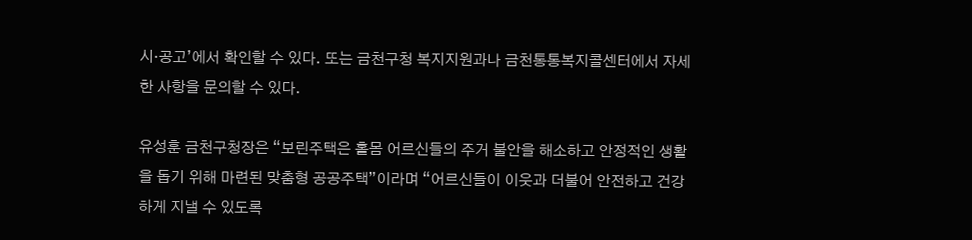시·공고’에서 확인할 수 있다. 또는 금천구청 복지지원과나 금천통통복지콜센터에서 자세한 사항을 문의할 수 있다.

유성훈 금천구청장은 “보린주택은 홀몸 어르신들의 주거 불안을 해소하고 안정적인 생활을 돕기 위해 마련된 맞춤형 공공주택”이라며 “어르신들이 이웃과 더불어 안전하고 건강하게 지낼 수 있도록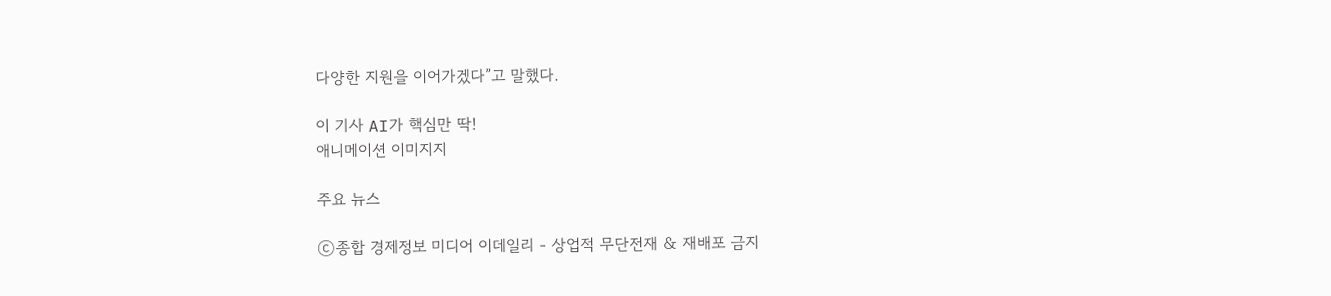다양한 지원을 이어가겠다”고 말했다.

이 기사 AI가 핵심만 딱!
애니메이션 이미지지

주요 뉴스

ⓒ종합 경제정보 미디어 이데일리 - 상업적 무단전재 & 재배포 금지